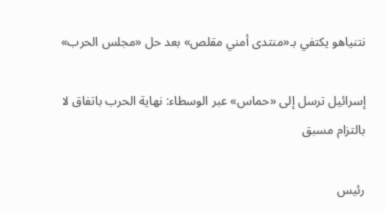نتنياهو يكتفي بـ«منتدى أمني مقلص» بعد حل «مجلس الحرب»

إسرائيل ترسل إلى «حماس» عبر الوسطاء: نهاية الحرب باتفاق لا بالتزام مسبق

رئيس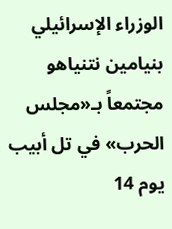الوزراء الإسرائيلي بنيامين نتنياهو مجتمعاً بـ«مجلس الحرب» في تل أبيب يوم 14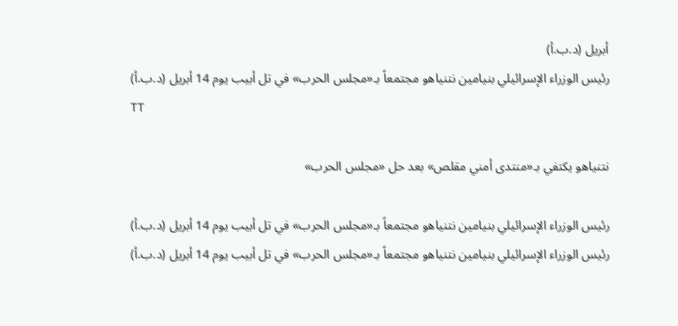أبريل (د.ب.أ)
رئيس الوزراء الإسرائيلي بنيامين نتنياهو مجتمعاً بـ«مجلس الحرب» في تل أبيب يوم 14 أبريل (د.ب.أ)
TT

نتنياهو يكتفي بـ«منتدى أمني مقلص» بعد حل «مجلس الحرب»

رئيس الوزراء الإسرائيلي بنيامين نتنياهو مجتمعاً بـ«مجلس الحرب» في تل أبيب يوم 14 أبريل (د.ب.أ)
رئيس الوزراء الإسرائيلي بنيامين نتنياهو مجتمعاً بـ«مجلس الحرب» في تل أبيب يوم 14 أبريل (د.ب.أ)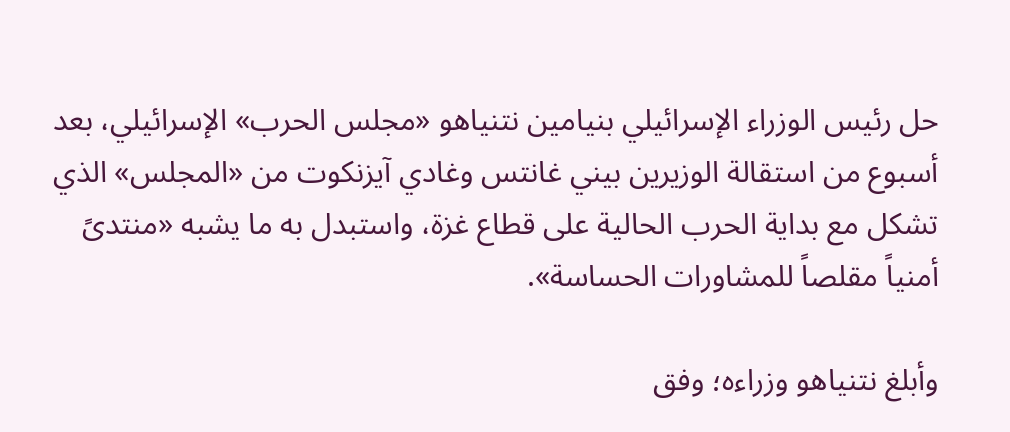حل رئيس الوزراء الإسرائيلي بنيامين نتنياهو «مجلس الحرب» الإسرائيلي، بعد أسبوع من استقالة الوزيرين بيني غانتس وغادي آيزنكوت من «المجلس» الذي تشكل مع بداية الحرب الحالية على قطاع غزة، واستبدل به ما يشبه «منتدىً أمنياً مقلصاً للمشاورات الحساسة».

وأبلغ نتنياهو وزراءه؛ وفق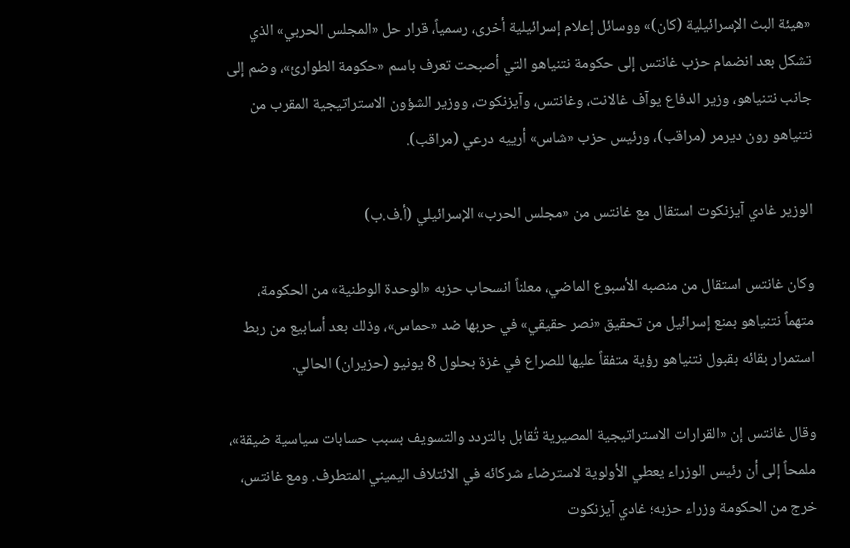«هيئة البث الإسرائيلية (كان)» ووسائل إعلام إسرائيلية أخرى، رسمياً، قرار حل «المجلس الحربي» الذي تشكل بعد انضمام حزب غانتس إلى حكومة نتنياهو التي أصبحت تعرف باسم «حكومة الطوارئ»، وضم إلى جانب نتنياهو، وزير الدفاع يوآف غالانت، وغانتس، وآيزنكوت، ووزير الشؤون الاستراتيجية المقرب من نتنياهو رون ديرمر (مراقب)، ورئيس حزب «شاس» أرييه درعي (مراقب).

الوزير غادي آيزنكوت استقال مع غانتس من «مجلس الحرب» الإسرائيلي (أ.ف.ب)

وكان غانتس استقال من منصبه الأسبوع الماضي، معلناً انسحاب حزبه «الوحدة الوطنية» من الحكومة، متهماً نتنياهو بمنع إسرائيل من تحقيق «نصر حقيقي» في حربها ضد «حماس»، وذلك بعد أسابيع من ربط استمرار بقائه بقبول نتنياهو رؤية متفقاً عليها للصراع في غزة بحلول 8 يونيو (حزيران) الحالي.

وقال غانتس إن «القرارات الاستراتيجية المصيرية تُقابل بالتردد والتسويف بسبب حسابات سياسية ضيقة»، ملمحاً إلى أن رئيس الوزراء يعطي الأولوية لاسترضاء شركائه في الائتلاف اليميني المتطرف. ومع غانتس، خرج من الحكومة وزراء حزبه؛ غادي آيزنكوت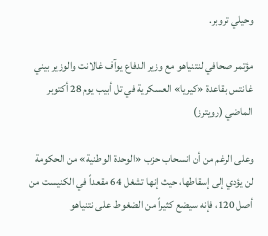وحيلي تروبر.

مؤتمر صحافي لنتنياهو مع وزير الدفاع يوآف غالانت والوزير بيني غانتس بقاعدة «كيريا» العسكرية في تل أبيب يوم 28 أكتوبر الماضي (رويترز)

وعلى الرغم من أن انسحاب حزب «الوحدة الوطنية» من الحكومة لن يؤدي إلى إسقاطها، حيث إنها تشغل 64 مقعداً في الكنيست من أصل 120، فإنه سيضع كثيراً من الضغوط على نتنياهو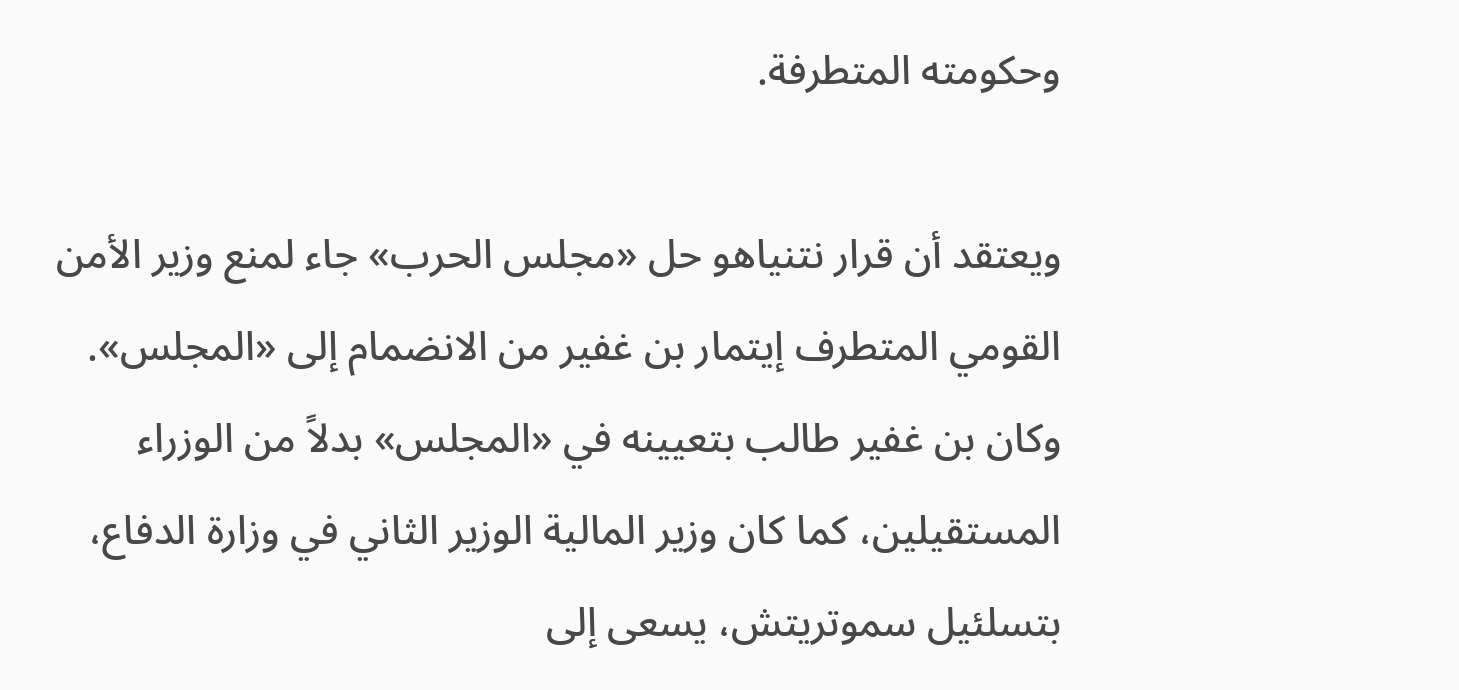وحكومته المتطرفة.

ويعتقد أن قرار نتنياهو حل «مجلس الحرب» جاء لمنع وزير الأمن القومي المتطرف إيتمار بن غفير من الانضمام إلى «المجلس». وكان بن غفير طالب بتعيينه في «المجلس» بدلاً من الوزراء المستقيلين، كما كان وزير المالية الوزير الثاني في وزارة الدفاع، بتسلئيل سموتريتش، يسعى إلى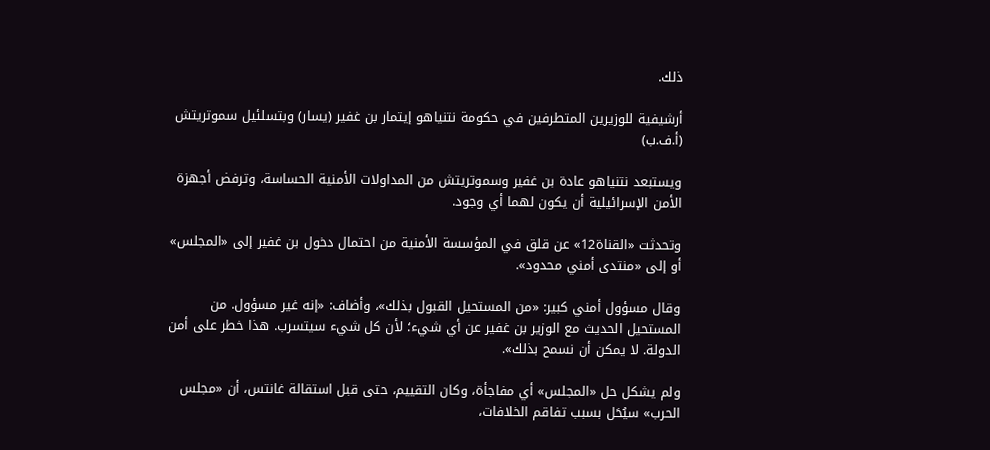ذلك.

أرشيفية للوزيرين المتطرفين في حكومة نتنياهو إيتمار بن غفير (يسار) وبتسلئيل سموتريتش (أ.ف.ب)

ويستبعد نتنياهو عادة بن غفير وسموتريتش من المداولات الأمنية الحساسة، وترفض أجهزة الأمن الإسرائيلية أن يكون لهما أي وجود.

وتحدثت «القناة12» عن قلق في المؤسسة الأمنية من احتمال دخول بن غفير إلى «المجلس» أو إلى «منتدى أمني محدود».

وقال مسؤول أمني كبير: «من المستحيل القبول بذلك»، وأضاف: «إنه غير مسؤول. من المستحيل الحديث مع الوزير بن غفير عن أي شيء؛ لأن كل شيء سيتسرب. هذا خطر على أمن الدولة. لا يمكن أن نسمح بذلك».

ولم يشكل حل «المجلس» أي مفاجأة، وكان التقييم، حتى قبل استقالة غانتس، أن «مجلس الحرب» سيُحَل بسبب تفاقم الخلافات،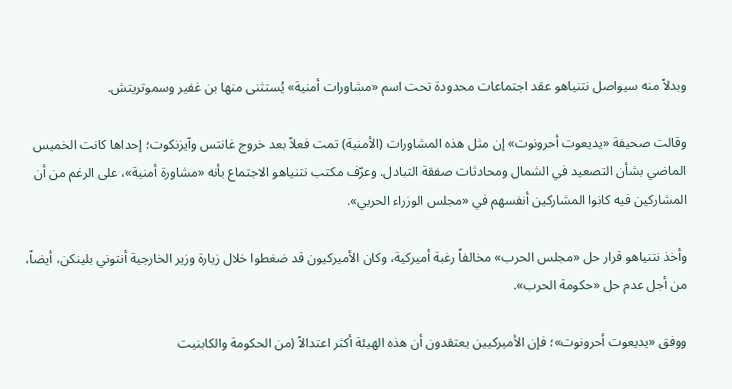وبدلاً منه سيواصل نتنياهو عقد اجتماعات محدودة تحت اسم «مشاورات أمنية» يُستثنى منها بن غفير وسموتريتش.

وقالت صحيفة «يديعوت أحرونوت» إن مثل هذه المشاورات (الأمنية) تمت فعلاً بعد خروج غانتس وآيزنكوت؛ إحداها كانت الخميس الماضي بشأن التصعيد في الشمال ومحادثات صفقة التبادل. وعرّف مكتب نتنياهو الاجتماع بأنه «مشاورة أمنية»، على الرغم من أن المشاركين فيه كانوا المشاركين أنفسهم في «مجلس الوزراء الحربي».

وأخذ نتنياهو قرار حل «مجلس الحرب» مخالفاً رغبة أميركية، وكان الأميركيون قد ضغطوا خلال زيارة وزير الخارجية أنتوني بلينكن، أيضاً، من أجل عدم حل «حكومة الحرب».

ووفق «يديعوت أحرونوت»؛ فإن الأميركيين يعتقدون أن هذه الهيئة أكثر اعتدالاً (من الحكومة والكابنيت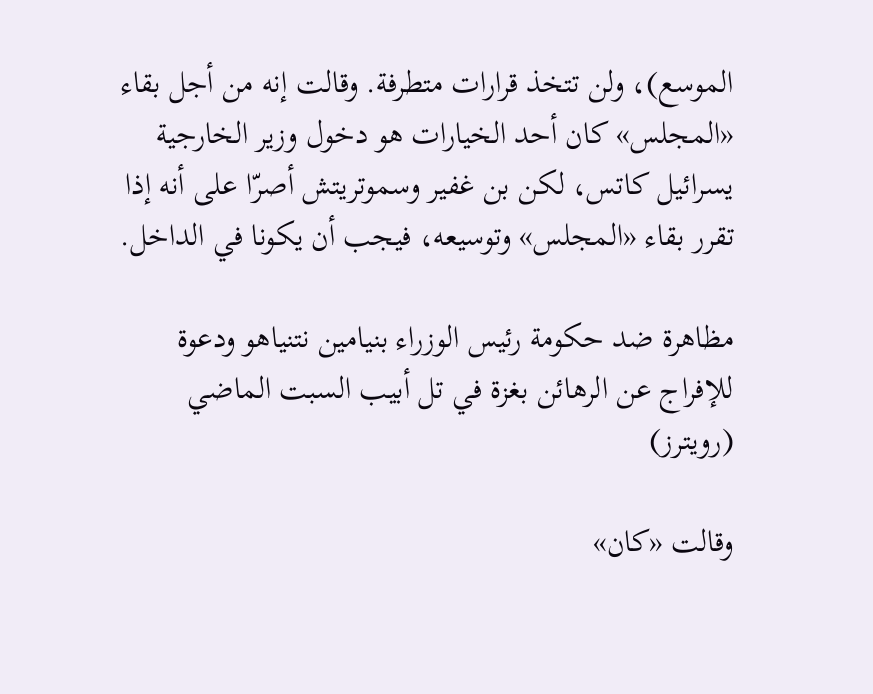الموسع)، ولن تتخذ قرارات متطرفة. وقالت إنه من أجل بقاء «المجلس» كان أحد الخيارات هو دخول وزير الخارجية يسرائيل كاتس، لكن بن غفير وسموتريتش أصرّا على أنه إذا تقرر بقاء «المجلس» وتوسيعه، فيجب أن يكونا في الداخل.

مظاهرة ضد حكومة رئيس الوزراء بنيامين نتنياهو ودعوة للإفراج عن الرهائن بغزة في تل أبيب السبت الماضي (رويترز)

وقالت «كان»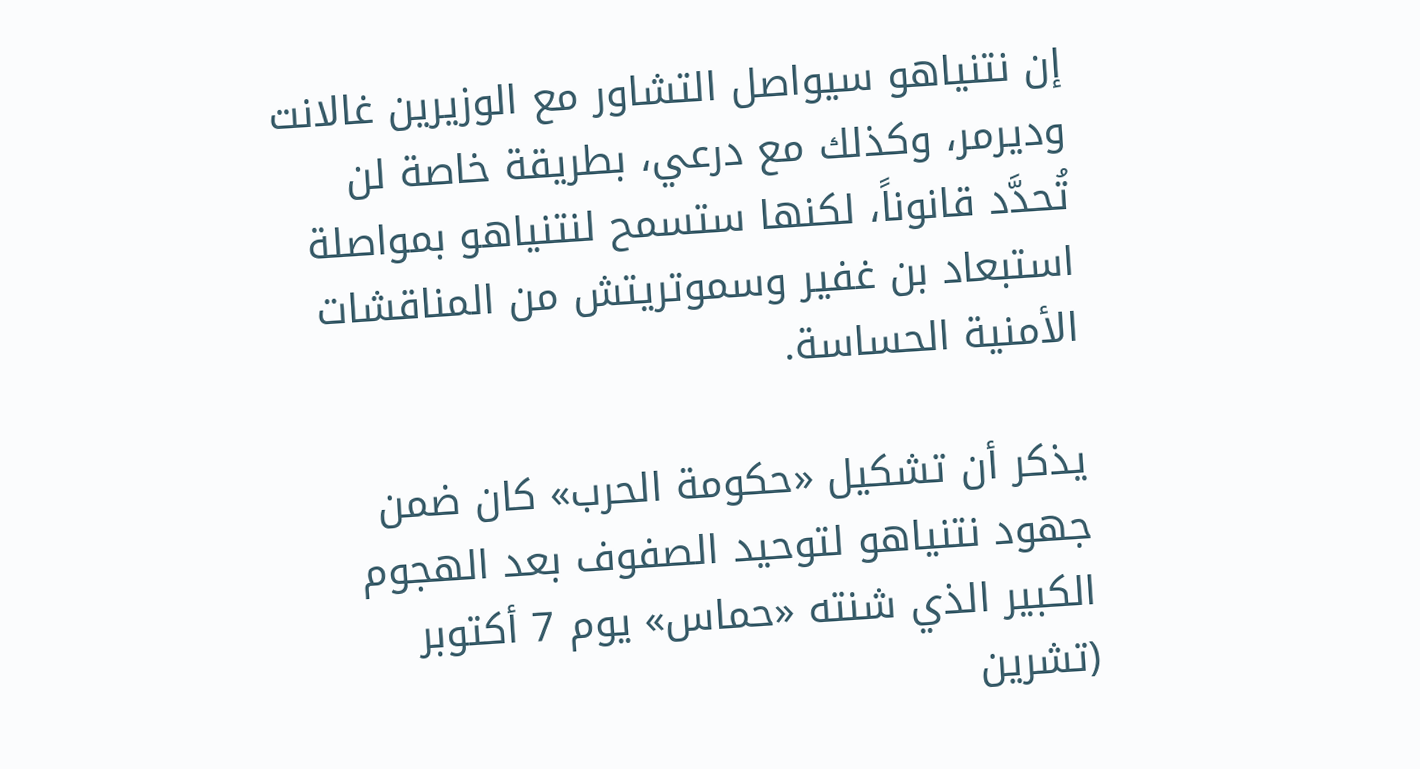إن نتنياهو سيواصل التشاور مع الوزيرين غالانت وديرمر، وكذلك مع درعي، بطريقة خاصة لن تُحدَّد قانوناً، لكنها ستسمح لنتنياهو بمواصلة استبعاد بن غفير وسموتريتش من المناقشات الأمنية الحساسة.

يذكر أن تشكيل «حكومة الحرب» كان ضمن جهود نتنياهو لتوحيد الصفوف بعد الهجوم الكبير الذي شنته «حماس» يوم 7 أكتوبر (تشرين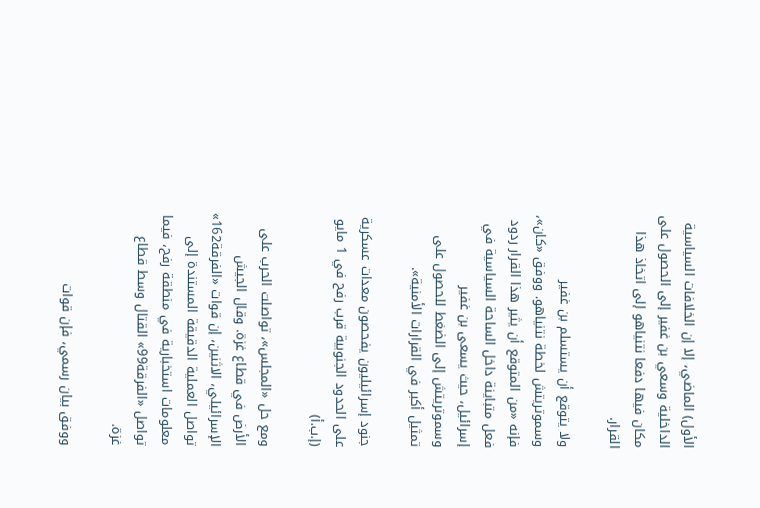الأول) الماضي، إلا إن الخلافات السياسية الداخلية وسعي بن غفير إلى الحصول على مكان فيها دفعا نتنياهو إلى اتخاذ هذا القرار.

ولا يتوقع أن يستسلم بن غفير وسموتريتش لخطة نتنياهو. ووفق «كان»، فإنه «من المتوقع أن يثير هذا القرار ردود فعل متباينة داخل الساحة السياسية في إسرائيل، حيث يسعى بن غفير وسموتريتش إلى الضغط للحصول على تمثيل أكبر في القرارات الأمنية».

جنود إسرائيليون يفحصون معدات عسكرية على الحدود الجنوبية قرب رفح في 1 مايو (إ.ب.أ)

ومع حل «المجلس»، تواصلت الحرب على الأرض في قطاع غزة. وقال الجيش الإسرائيلي، الاثنين، إن قوات «الفرقة162» تواصل العملية الدقيقة المستندة إلى معلومات استخبارية في منطقة رفح، فيما تواصل «الفرقة99» القتال وسط قطاع غزة.

ووفق بيان رسمي، فإن قوات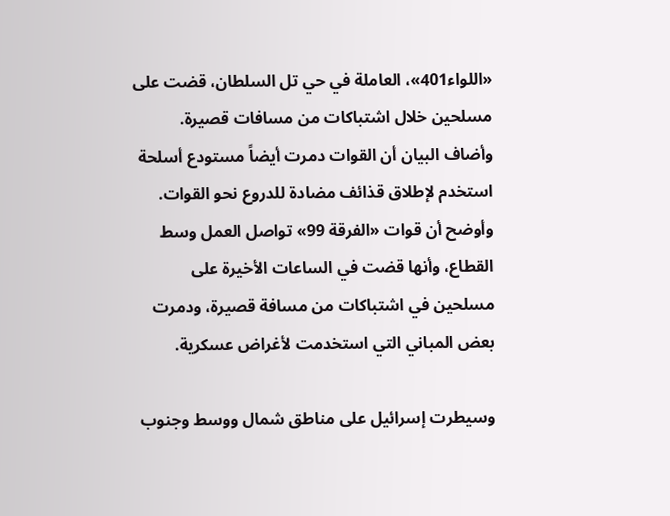«اللواء401»، العاملة في حي تل السلطان، قضت على مسلحين خلال اشتباكات من مسافات قصيرة. وأضاف البيان أن القوات دمرت أيضاً مستودع أسلحة استخدم لإطلاق قذائف مضادة للدروع نحو القوات. وأوضح أن قوات «الفرقة 99» تواصل العمل وسط القطاع، وأنها قضت في الساعات الأخيرة على مسلحين في اشتباكات من مسافة قصيرة، ودمرت بعض المباني التي استخدمت لأغراض عسكرية.

وسيطرت إسرائيل على مناطق شمال ووسط وجنوب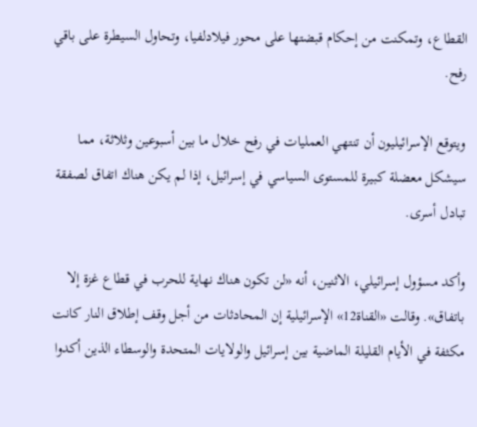القطاع، وتمكنت من إحكام قبضتها على محور فيلادلفيا، وتحاول السيطرة على باقي رفح.

ويتوقع الإسرائيليون أن تنتهي العمليات في رفح خلال ما بين أسبوعين وثلاثة، مما سيشكل معضلة كبيرة للمستوى السياسي في إسرائيل، إذا لم يكن هناك اتفاق لصفقة تبادل أسرى.

وأكد مسؤول إسرائيلي، الاثنين، أنه «لن تكون هناك نهاية للحرب في قطاع غزة إلا باتفاق». وقالت «القناة12» الإسرائيلية إن المحادثات من أجل وقف إطلاق النار كانت مكثفة في الأيام القليلة الماضية بين إسرائيل والولايات المتحدة والوسطاء الذين أكدوا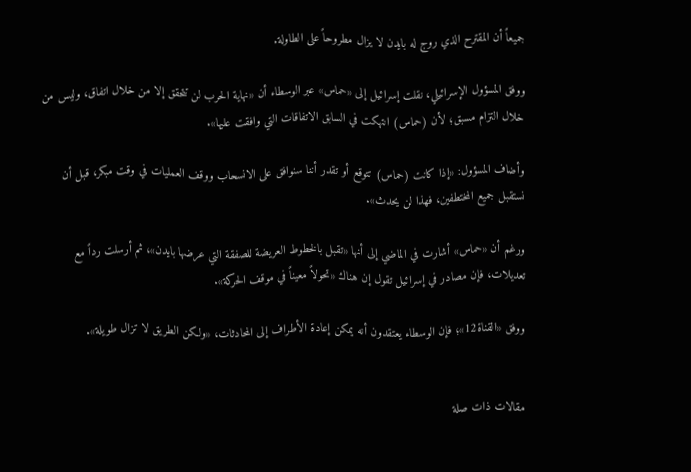جميعاً أن المقترح الذي روج له بايدن لا يزال مطروحاً على الطاولة.

ووفق المسؤول الإسرائيلي، نقلت إسرائيل إلى «حماس» عبر الوسطاء أن «نهاية الحرب لن تتحقق إلا من خلال اتفاق، وليس من خلال التزام مسبق؛ لأن (حماس) انتهكت في السابق الاتفاقات التي وافقت عليها».

وأضاف المسؤول: «إذا كانت (حماس) تتوقع أو تقدر أننا سنوافق على الانسحاب ووقف العمليات في وقت مبكر، قبل أن نستقبل جميع المختطفين، فهذا لن يحدث».

ورغم أن «حماس» أشارت في الماضي إلى أنها «تقبل بالخطوط العريضة للصفقة التي عرضها بايدن»، ثم أرسلت رداً مع تعديلات، فإن مصادر في إسرائيل تقول إن هناك «تحولاً معيناً في موقف الحركة».

ووفق «القناة12»؛ فإن الوسطاء يعتقدون أنه يمكن إعادة الأطراف إلى المحادثات، «ولكن الطريق لا تزال طويلة».


مقالات ذات صلة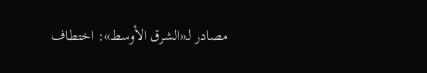مصادر لـ«الشرق الأوسط»: اختطاف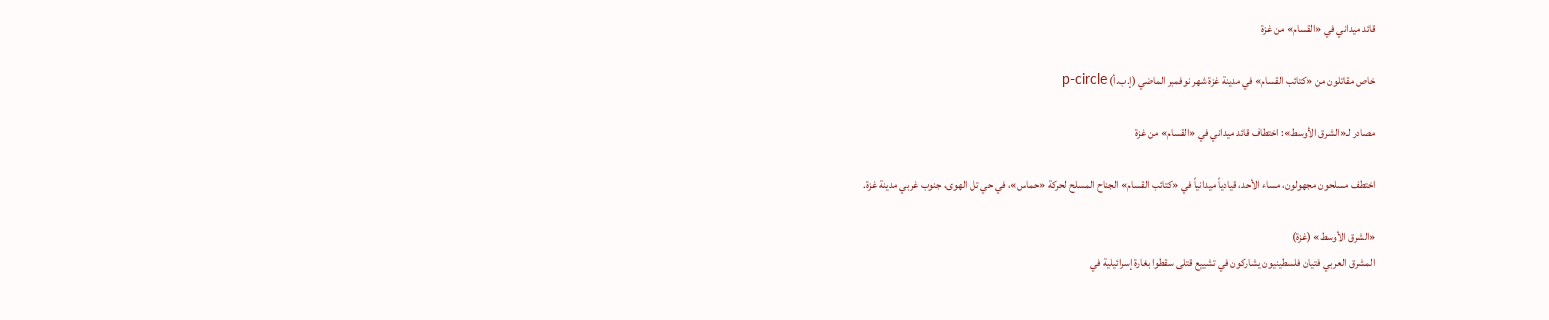قائد ميداني في «القسام» من غزة

خاص مقاتلون من «كتائب القسام» في مدينة غزة شهر نوفمبر الماضي (إ.ب.أ) p-circle

مصادر لـ«الشرق الأوسط»: اختطاف قائد ميداني في «القسام» من غزة

اختطف مسلحون مجهولون، مساء الأحد، قيادياً ميدانياً في «كتائب القسام» الجناح المسلح لحركة «حماس»، في حي تل الهوى، جنوب غربي مدينة غزة.

«الشرق الأوسط» (غزة)
المشرق العربي فتيان فلسطينيون يشاركون في تشييع قتلى سقطوا بغارة إسرائيلية في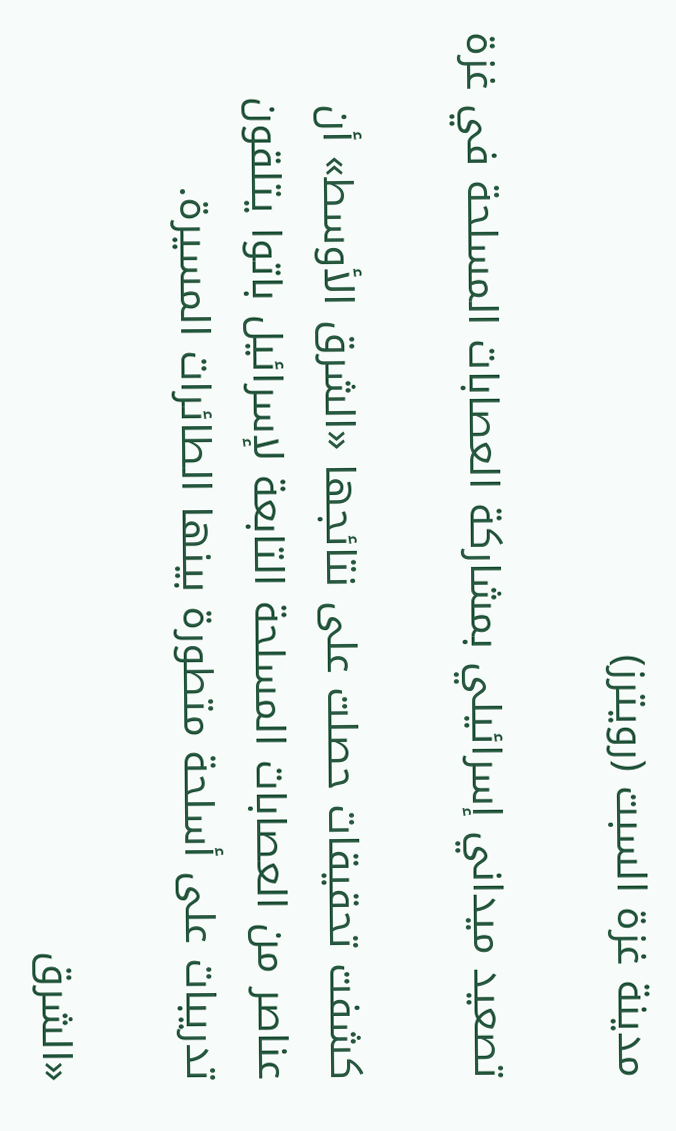مدينة غزة السبت (رويترز)

تصعيد ميداني إسرائيلي بمشاركة العصابات المسلحة في غزة

كشفت تحقيقات حصلت على نتائجها «الشرق الأوسط» أن عناصر من العصابات المسلحة التابعة لإسرائيل باتوا يتلقون تدريبات على أسلحة متطورة بينها الطائرات المسيرة.

«الشرق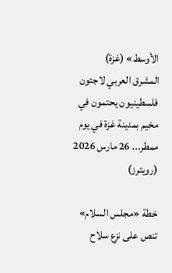الأوسط» (غزة)
المشرق العربي لاجئون فلسطينيون يحتمون في مخيم بمدينة غزة في يوم ممطر... 26 مارس 2026 (رويترز)

خطة «مجلس السلام» تنص على نزع سلاح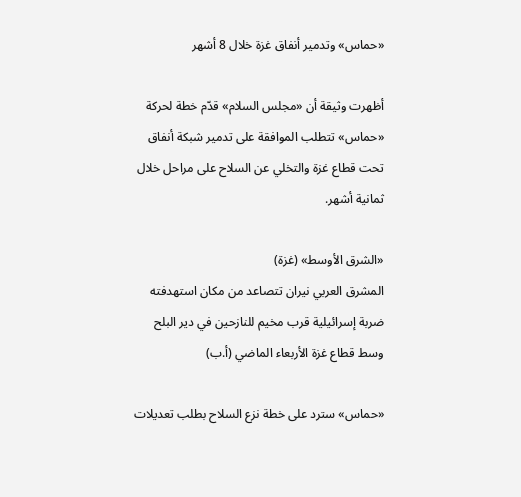«حماس» وتدمير أنفاق غزة خلال 8 أشهر

أظهرت وثيقة أن «مجلس السلام» قدّم خطة لحركة «حماس» تتطلب الموافقة على تدمير شبكة أنفاق تحت قطاع غزة والتخلي عن السلاح على مراحل خلال ثمانية أشهر.

«الشرق الأوسط» (غزة)
المشرق العربي نيران تتصاعد من مكان استهدفته ضربة إسرائيلية قرب مخيم للنازحين في دير البلح وسط قطاع غزة الأربعاء الماضي (أ.ب)

«حماس» سترد على خطة نزع السلاح بطلب تعديلات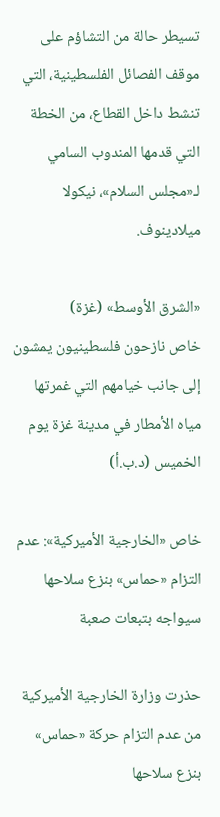تسيطر حالة من التشاؤم على موقف الفصائل الفلسطينية، التي تنشط داخل القطاع، من الخطة التي قدمها المندوب السامي لـ«مجلس السلام»، نيكولا ميلادينوف.

«الشرق الأوسط» (غزة)
خاص نازحون فلسطينيون يمشون إلى جانب خيامهم التي غمرتها مياه الأمطار في مدينة غزة يوم الخميس (د.ب.أ)

خاص «الخارجية الأميركية»: عدم التزام «حماس» بنزع سلاحها سيواجه بتبعات صعبة

حذرت وزارة الخارجية الأميركية من عدم التزام حركة «حماس» بنزع سلاحها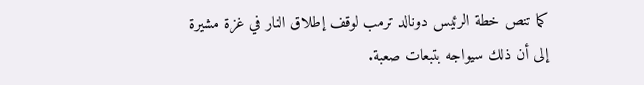كما تنص خطة الرئيس دونالد ترمب لوقف إطلاق النار في غزة مشيرة إلى أن ذلك سيواجه بتبعات صعبة.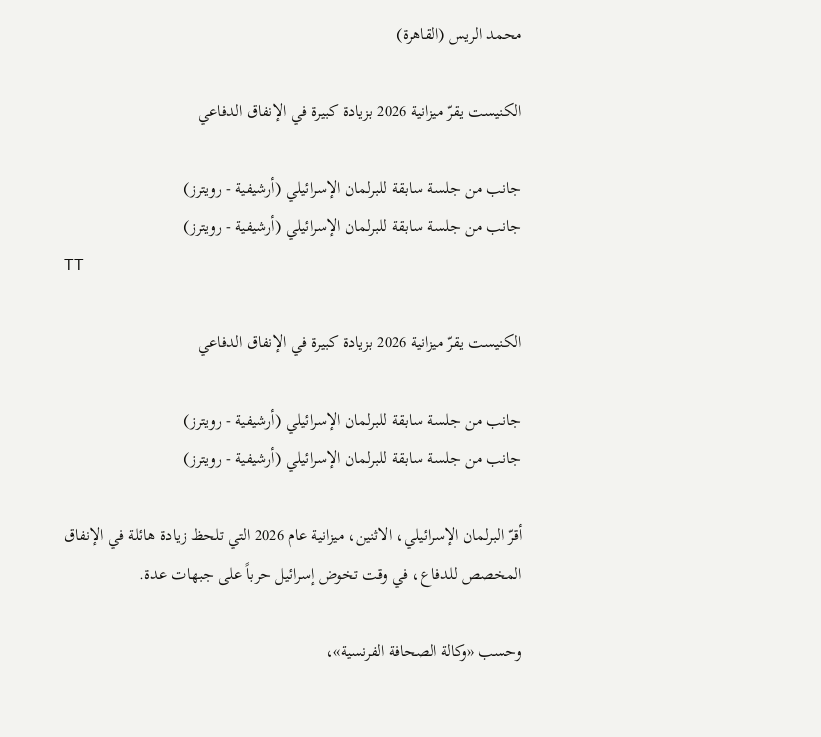محمد الريس (القاهرة)

الكنيست يقرّ ميزانية 2026 بزيادة كبيرة في الإنفاق الدفاعي

جانب من جلسة سابقة للبرلمان الإسرائيلي (أرشيفية - رويترز)
جانب من جلسة سابقة للبرلمان الإسرائيلي (أرشيفية - رويترز)
TT

الكنيست يقرّ ميزانية 2026 بزيادة كبيرة في الإنفاق الدفاعي

جانب من جلسة سابقة للبرلمان الإسرائيلي (أرشيفية - رويترز)
جانب من جلسة سابقة للبرلمان الإسرائيلي (أرشيفية - رويترز)

أقرّ البرلمان الإسرائيلي، الاثنين، ميزانية عام 2026 التي تلحظ زيادة هائلة في الإنفاق المخصص للدفاع، في وقت تخوض إسرائيل حرباً على جبهات عدة.

وحسب «وكالة الصحافة الفرنسية»،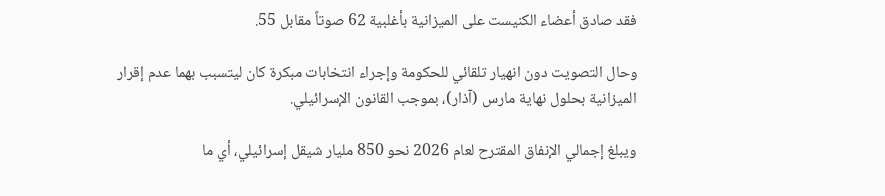فقد صادق أعضاء الكنيست على الميزانية بأغلبية 62 صوتاً مقابل 55.

وحال التصويت دون انهيار تلقائي للحكومة وإجراء انتخابات مبكرة كان ليتسبب بهما عدم إقرار الميزانية بحلول نهاية مارس (آذار)، بموجب القانون الإسرائيلي.

ويبلغ إجمالي الإنفاق المقترح لعام 2026 نحو 850 مليار شيقل إسرائيلي، أي ما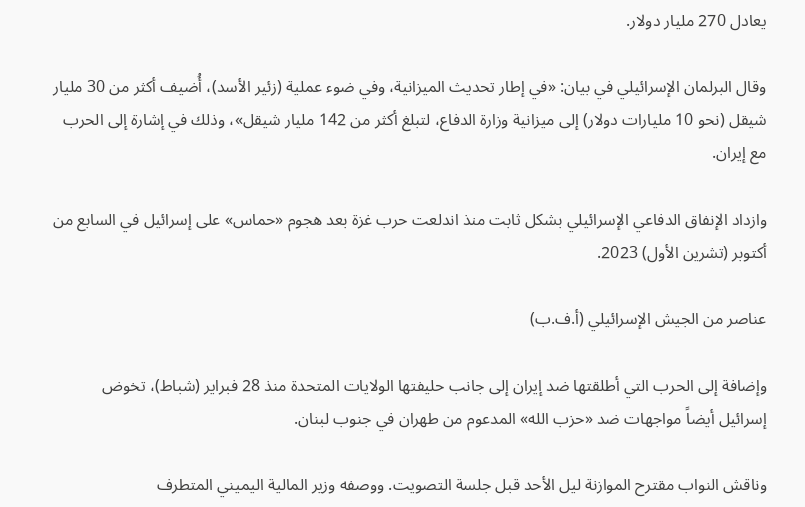يعادل 270 مليار دولار.

وقال البرلمان الإسرائيلي في بيان: «في إطار تحديث الميزانية، وفي ضوء عملية (زئير الأسد)، أُضيف أكثر من 30 مليار شيقل (نحو 10 مليارات دولار) إلى ميزانية وزارة الدفاع، لتبلغ أكثر من 142 مليار شيقل»، وذلك في إشارة إلى الحرب مع إيران.

وازداد الإنفاق الدفاعي الإسرائيلي بشكل ثابت منذ اندلعت حرب غزة بعد هجوم «حماس» على إسرائيل في السابع من أكتوبر (تشرين الأول) 2023.

عناصر من الجيش الإسرائيلي (أ.ف.ب)

وإضافة إلى الحرب التي أطلقتها ضد إيران إلى جانب حليفتها الولايات المتحدة منذ 28 فبراير (شباط)، تخوض إسرائيل أيضاً مواجهات ضد «حزب الله» المدعوم من طهران في جنوب لبنان.

وناقش النواب مقترح الموازنة ليل الأحد قبل جلسة التصويت. ووصفه وزير المالية اليميني المتطرف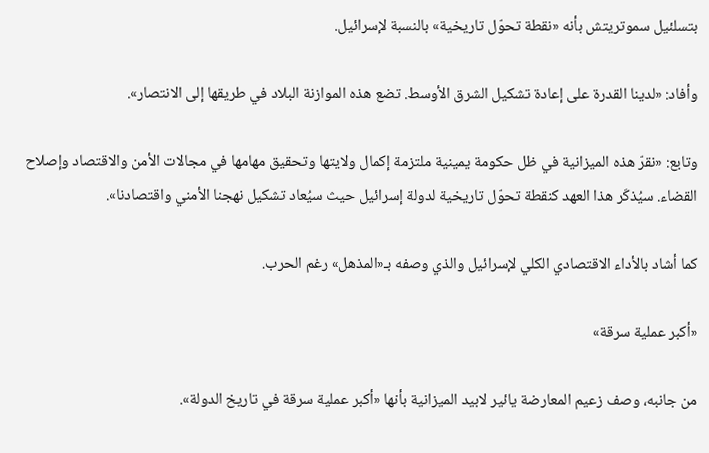بتسلئيل سموتريتش بأنه «نقطة تحوّل تاريخية» بالنسبة لإسرائيل.

وأفاد: «لدينا القدرة على إعادة تشكيل الشرق الأوسط. تضع هذه الموازنة البلاد في طريقها إلى الانتصار».

وتابع: «نقرّ هذه الميزانية في ظل حكومة يمينية ملتزمة إكمال ولايتها وتحقيق مهامها في مجالات الأمن والاقتصاد وإصلاح القضاء. سيُذكَر هذا العهد كنقطة تحوّل تاريخية لدولة إسرائيل حيث سيُعاد تشكيل نهجنا الأمني واقتصادنا».

كما أشاد بالأداء الاقتصادي الكلي لإسرائيل والذي وصفه بـ«المذهل» رغم الحرب.

«أكبر عملية سرقة»

من جانبه، وصف زعيم المعارضة يائير لابيد الميزانية بأنها «أكبر عملية سرقة في تاريخ الدولة».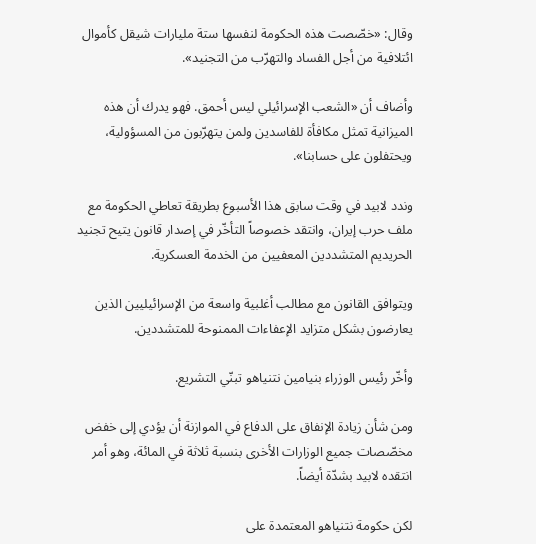وقال: «خصّصت هذه الحكومة لنفسها ستة مليارات شيقل كأموال ائتلافية من أجل الفساد والتهرّب من التجنيد».

وأضاف أن «الشعب الإسرائيلي ليس أحمق. فهو يدرك أن هذه الميزانية تمثل مكافأة للفاسدين ولمن يتهرّبون من المسؤولية، ويحتفلون على حسابنا».

وندد لابيد في وقت سابق هذا الأسبوع بطريقة تعاطي الحكومة مع ملف حرب إيران، وانتقد خصوصاً التأخّر في إصدار قانون يتيح تجنيد الحريديم المتشددين المعفيين من الخدمة العسكرية.

ويتوافق القانون مع مطالب أغلبية واسعة من الإسرائيليين الذين يعارضون بشكل متزايد الإعفاءات الممنوحة للمتشددين.

وأخّر رئيس الوزراء بنيامين نتنياهو تبنّي التشريع.

ومن شأن زيادة الإنفاق على الدفاع في الموازنة أن يؤدي إلى خفض مخصّصات جميع الوزارات الأخرى بنسبة ثلاثة في المائة، وهو أمر انتقده لابيد بشدّة أيضاً.

لكن حكومة نتنياهو المعتمدة على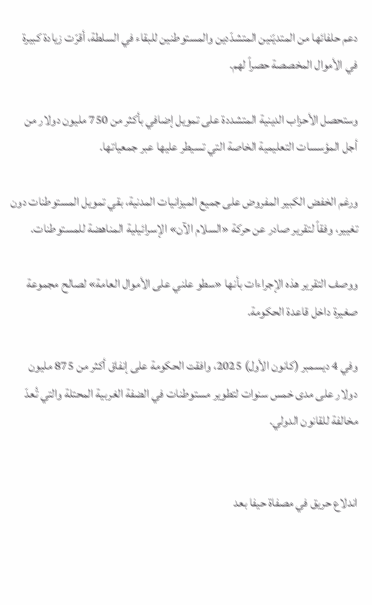دعم حلفائها من المتديّنين المتشدّدين والمستوطنين للبقاء في السلطة، أقرّت زيادة كبيرة في الأموال المخصصة حصراً لهم.

وستحصل الأحزاب الدينية المتشددة على تمويل إضافي بأكثر من 750 مليون دولار من أجل المؤسسات التعليمية الخاصة التي تسيطر عليها عبر جمعياتها.

ورغم الخفض الكبير المفروض على جميع الميزانيات المدنية، بقي تمويل المستوطنات دون تغيير، وفقاً لتقرير صادر عن حركة «السلام الآن» الإسرائيلية المناهضة للمستوطنات.

ووصف التقرير هذه الإجراءات بأنها «سطو علني على الأموال العامة» لصالح مجموعة صغيرة داخل قاعدة الحكومة.

وفي 4 ديسمبر (كانون الأول) 2025، وافقت الحكومة على إنفاق أكثر من 875 مليون دولار على مدى خمس سنوات لتطوير مستوطنات في الضفة الغربية المحتلة والتي تُعدّ مخالفة للقانون الدولي.


اندلاع حريق في مصفاة حيفا بعد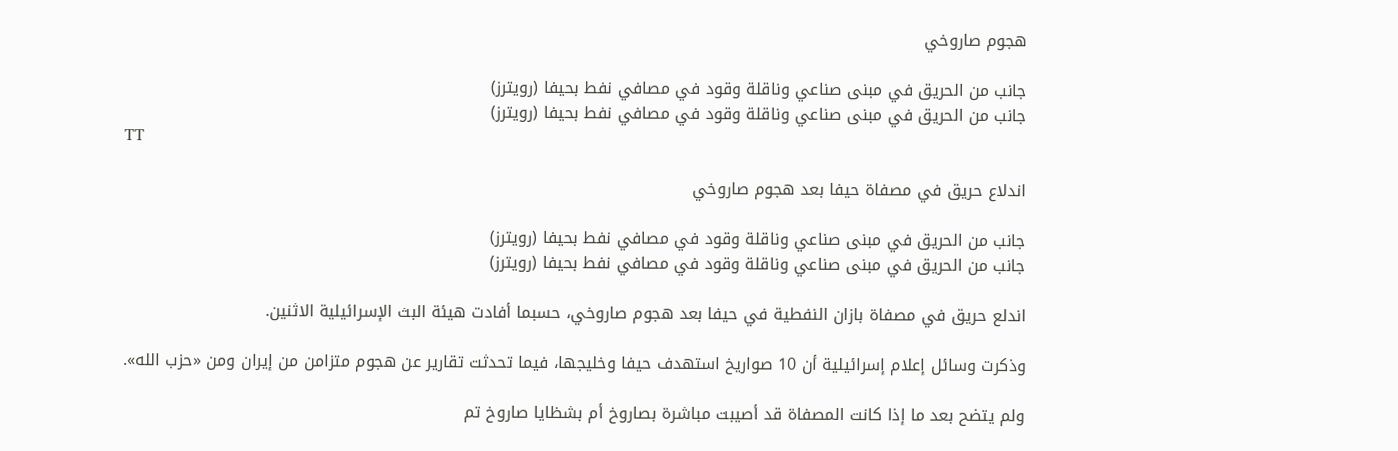هجوم صاروخي

جانب من الحريق في مبنى صناعي وناقلة وقود في مصافي نفط بحيفا (رويترز)
جانب من الحريق في مبنى صناعي وناقلة وقود في مصافي نفط بحيفا (رويترز)
TT

اندلاع حريق في مصفاة حيفا بعد هجوم صاروخي

جانب من الحريق في مبنى صناعي وناقلة وقود في مصافي نفط بحيفا (رويترز)
جانب من الحريق في مبنى صناعي وناقلة وقود في مصافي نفط بحيفا (رويترز)

اندلع حريق في مصفاة بازان النفطية في حيفا بعد هجوم صاروخي، حسبما أفادت هيئة البث الإسرائيلية الاثنين.

وذكرت وسائل إعلام إسرائيلية أن 10 صواريخ استهدف حيفا وخليجها، فيما تحدثت تقارير عن هجوم متزامن من إيران ومن «حزب الله».

ولم يتضح بعد ما إذا كانت المصفاة قد أصيبت مباشرة بصاروخ أم بشظايا صاروخ تم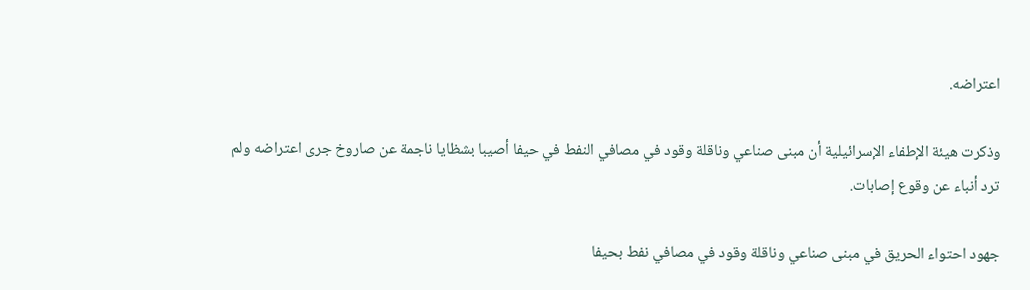اعتراضه.

وذكرت هيئة الإطفاء الإسرائيلية أن مبنى صناعي وناقلة وقود في مصافي النفط في حيفا أصيبا بشظايا ناجمة عن صاروخ جرى اعتراضه ولم ترد أنباء عن وقوع إصابات.

جهود احتواء الحريق في مبنى صناعي وناقلة وقود في مصافي نفط بحيفا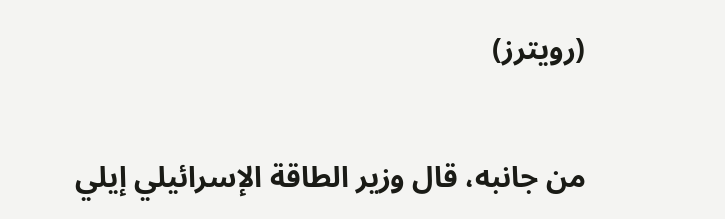(رويترز)

من جانبه، قال وزير الطاقة الإسرائيلي إيلي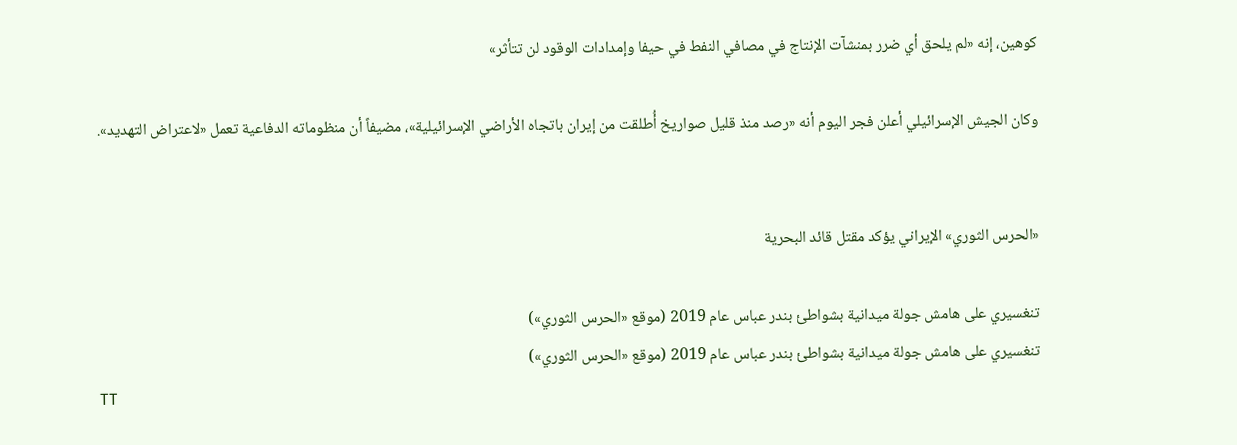كوهين، إنه «لم يلحق أي ضرر بمنشآت الإنتاج في مصافي النفط في حيفا وإمدادات الوقود لن تتأثر»

وكان الجيش الإسرائيلي أعلن فجر اليوم أنه «رصد منذ قليل صواريخ أُطلقت من إيران باتجاه الأراضي الإسرائيلية»، مضيفاً أن منظوماته الدفاعية تعمل «لاعتراض التهديد».


«الحرس الثوري» الإيراني يؤكد مقتل قائد البحرية

تنغسيري على هامش جولة ميدانية بشواطئ بندر عباس عام 2019 (موقع «الحرس الثوري»)
تنغسيري على هامش جولة ميدانية بشواطئ بندر عباس عام 2019 (موقع «الحرس الثوري»)
TT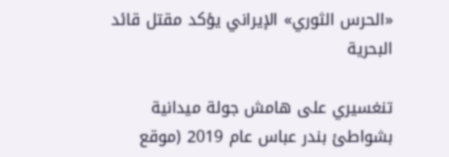«الحرس الثوري» الإيراني يؤكد مقتل قائد البحرية

تنغسيري على هامش جولة ميدانية بشواطئ بندر عباس عام 2019 (موقع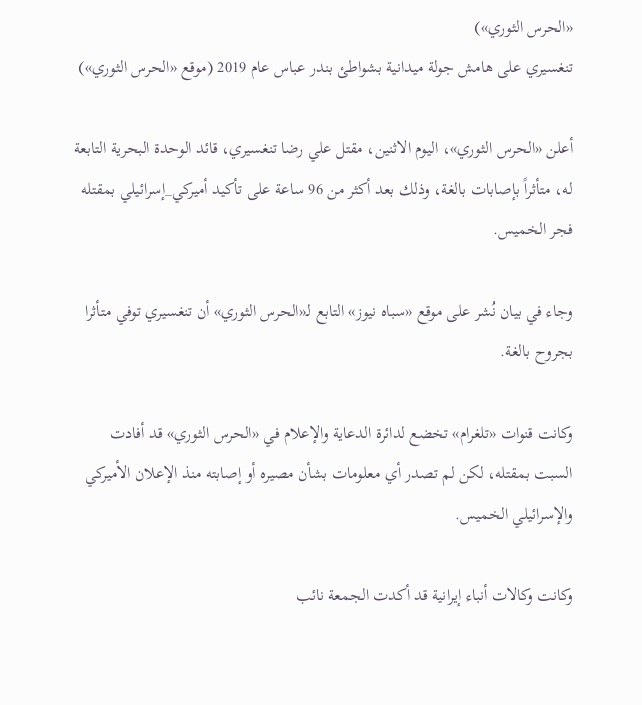«الحرس الثوري»)
تنغسيري على هامش جولة ميدانية بشواطئ بندر عباس عام 2019 (موقع «الحرس الثوري»)

أعلن «الحرس الثوري»، اليوم الاثنين، مقتل علي رضا تنغسيري، قائد الوحدة البحرية التابعة له، متأثراً بإصابات بالغة، وذلك بعد أكثر من 96 ساعة على تأكيد أميركي_إسرائيلي بمقتله فجر الخميس.

وجاء في بيان نُشر على موقع «سباه نيوز» التابع لـ«الحرس الثوري» أن تنغسيري توفي متأثرا بجروح بالغة.

وكانت قنوات «تلغرام» تخضع لدائرة الدعاية والإعلام في «الحرس الثوري» قد أفادت السبت بمقتله، لكن لم تصدر أي معلومات بشأن مصيره أو إصابته منذ الإعلان الأميركي والإسرائيلي الخميس.

وكانت وكالات أنباء إيرانية قد أكدت الجمعة نائب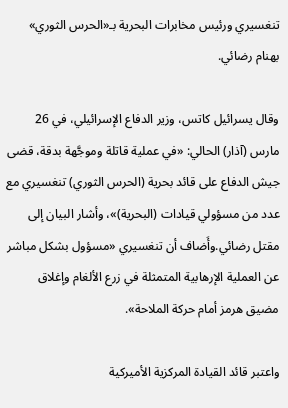تنغسيري ورئيس ‌مخابرات البحرية بـ«الحرس الثوري» بهنام رضائي.

وقال يسرائيل كاتس، وزير الدفاع الإسرائيلي، في 26 مارس (آذار) الحالي: «في عملية قاتلة وموجَّهة بدقة، قضى جيش الدفاع على قائد بحرية (الحرس الثوري) تنغسيري مع عدد من مسؤولي قيادات (البحرية)»، وأشار البيان إلى مقتل رضائي.وأَضاف أن تنغسيري «مسؤول بشكل مباشر عن العملية الإرهابية المتمثلة في زرع الألغام وإغلاق مضيق هرمز أمام حركة الملاحة».

واعتبر قائد القيادة المركزية الأميركية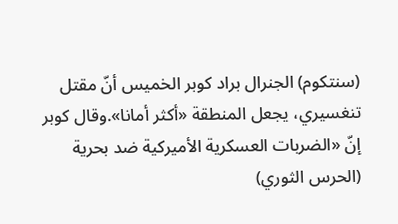(سنتكوم) الجنرال براد كوبر الخميس أنّ مقتل تنغسيري، يجعل المنطقة «أكثر أمانا».وقال كوبر إنّ «الضربات العسكرية الأميركية ضد بحرية (الحرس الثوري)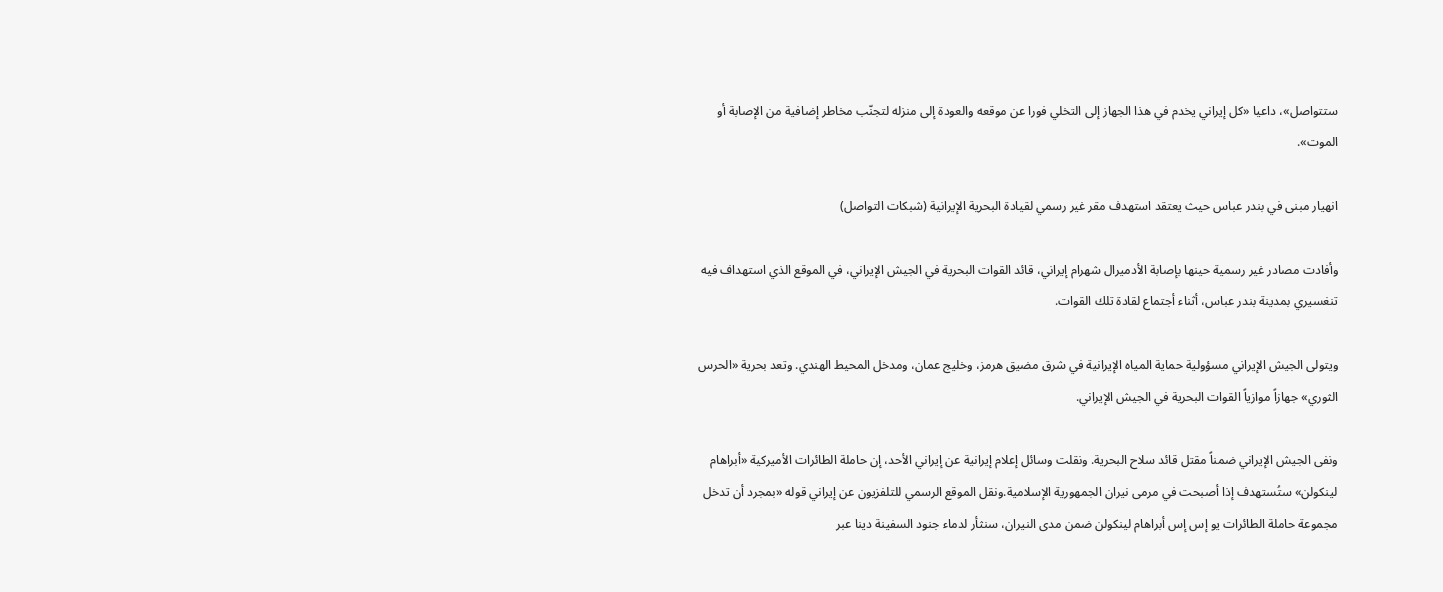ستتواصل»، داعيا «كل إيراني يخدم في هذا الجهاز إلى التخلي فورا عن موقعه والعودة إلى منزله لتجنّب مخاطر إضافية من الإصابة أو الموت».

انهيار مبنى في بندر عباس حيث يعتقد استهدف مقر غير رسمي لقيادة البحرية الإيرانية (شبكات التواصل)

وأفادت مصادر غير رسمية حينها بإصابة الأدميرال شهرام إيراني، قائد القوات البحرية في الجيش الإيراني، في الموقع الذي استهداف فيه تنغسيري بمدينة بندر عباس، أثناء أجتماع لقادة تلك القوات.

ويتولى الجيش الإيراني مسؤولية حماية المياه الإيرانية في شرق مضيق هرمز، وخليج عمان، ومدخل المحيط الهندي. وتعد بحرية «الحرس الثوري» جهازاً موازياً القوات البحرية في الجيش الإيراني.

ونفى الجيش الإيراني ضمناً مقتل قائد سلاح البحرية. ونقلت وسائل إعلام إيرانية عن إيراني الأحد، إن حاملة الطائرات الأميركية «أبراهام لينكولن» ستُستهدف إذا أصبحت في مرمى نيران الجمهورية الإسلامية.ونقل الموقع الرسمي للتلفزيون عن إيراني قوله «بمجرد أن تدخل مجموعة حاملة الطائرات يو إس إس أبراهام لينكولن ضمن مدى النيران، سنثأر لدماء جنود السفينة دينا عبر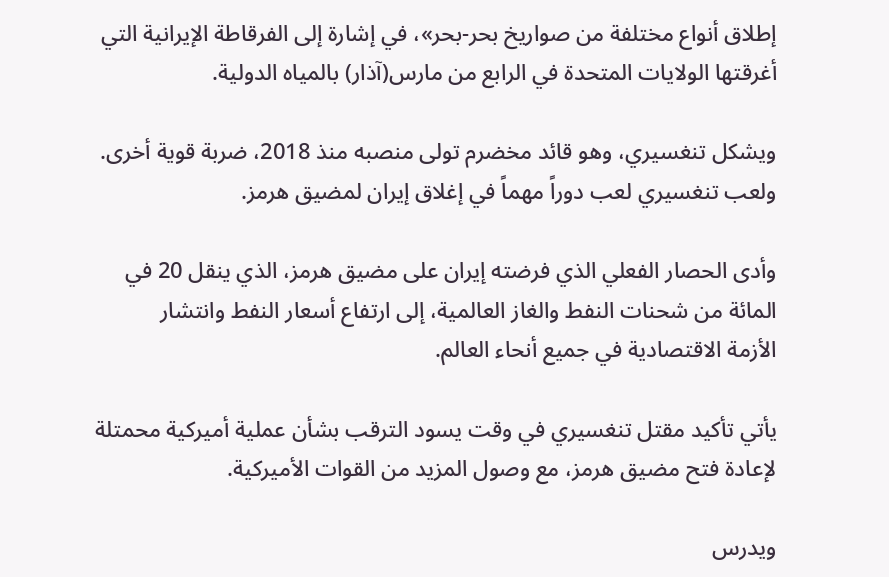إطلاق أنواع مختلفة من صواريخ بحر-بحر»، في إشارة إلى الفرقاطة الإيرانية التي أغرقتها الولايات المتحدة في الرابع من مارس(آذار) بالمياه الدولية.

ويشكل تنغسيري، وهو قائد مخضرم تولى منصبه منذ 2018، ضربة قوية أخرى. ولعب تنغسيري لعب دوراً مهماً في إغلاق إيران لمضيق هرمز.

وأدى الحصار الفعلي الذي فرضته إيران على مضيق هرمز، الذي ينقل 20 في المائة من شحنات النفط والغاز العالمية، إلى ارتفاع أسعار النفط وانتشار الأزمة ‌الاقتصادية في جميع أنحاء العالم.

يأتي تأكيد مقتل تنغسيري في وقت يسود الترقب بشأن عملية أميركية محمتلة لإعادة فتح مضيق هرمز، مع وصول المزيد من القوات الأميركية.

ويدرس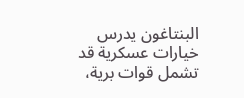البنتاغون يدرس خيارات عسكرية قد تشمل قوات برية،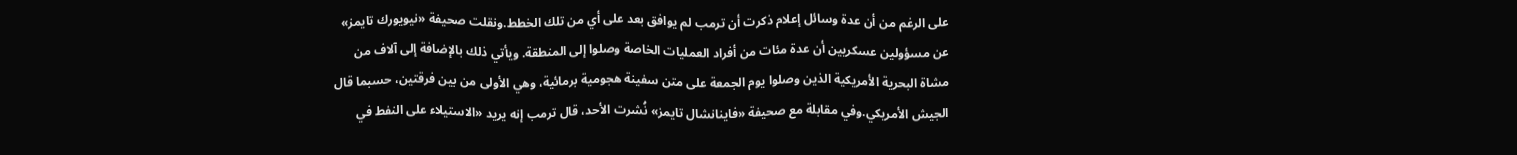على الرغم من أن عدة وسائل إعلام ذكرت أن ترمب لم يوافق بعد على أي من تلك الخطط.ونقلت صحيفة «نيويورك تايمز» عن مسؤولين عسكريين أن عدة مئات من أفراد العمليات الخاصة وصلوا إلى المنطقة. ويأتي ذلك بالإضافة إلى آلاف من مشاة البحرية الأمريكية الذين وصلوا يوم الجمعة على متن سفينة هجومية برمائية، وهي الأولى من بين فرقتين، حسبما قال الجيش الأمريكي.وفي مقابلة مع صحيفة «فاينانشال تايمز» نُشرت الأحد، قال ترمب إنه يريد «الاستيلاء على النفط في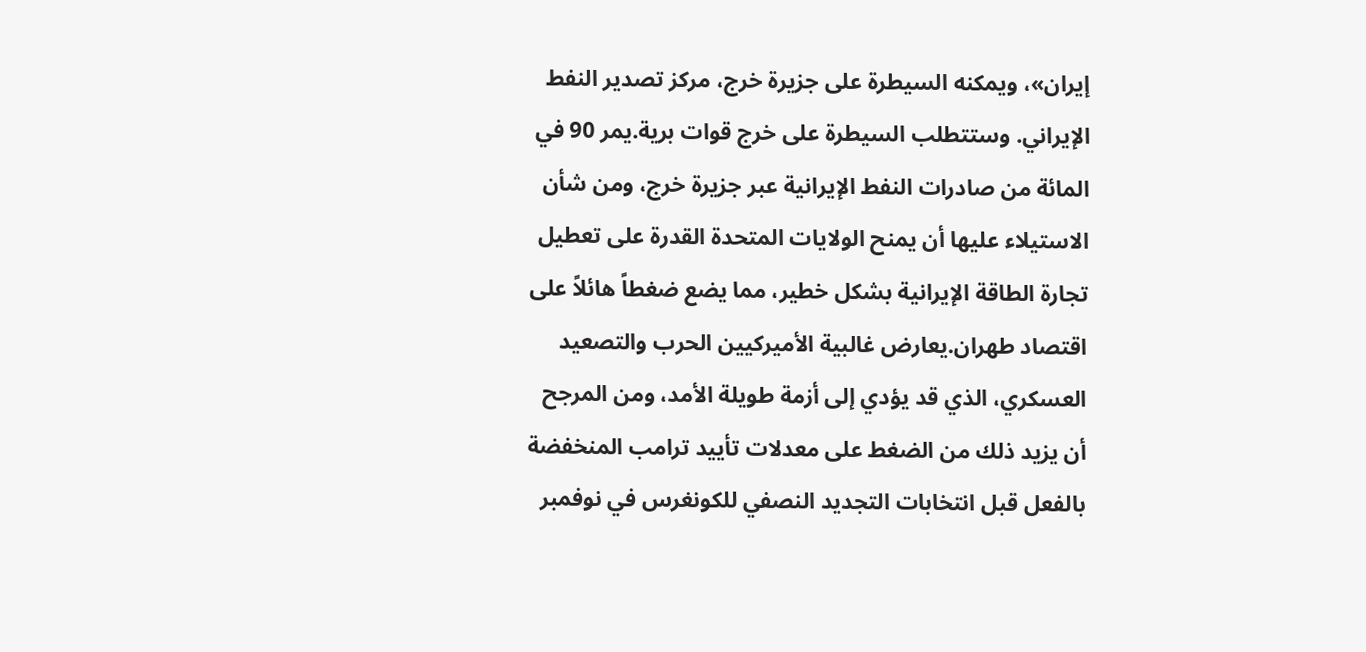إيران»، ويمكنه السيطرة على جزيرة خرج، مركز تصدير النفط الإيراني. وستتطلب السيطرة على خرج قوات برية.يمر 90 في المائة من صادرات النفط الإيرانية عبر جزيرة خرج، ومن شأن الاستيلاء عليها أن يمنح الولايات المتحدة القدرة على تعطيل تجارة الطاقة الإيرانية بشكل خطير، مما يضع ضغطاً هائلاً على اقتصاد طهران.يعارض غالبية الأميركيين الحرب والتصعيد العسكري، الذي قد يؤدي إلى أزمة طويلة الأمد، ومن المرجح أن يزيد ذلك من الضغط على معدلات تأييد ترامب المنخفضة بالفعل قبل انتخابات التجديد النصفي للكونغرس في نوفمبر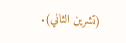(تشرين الثاني).